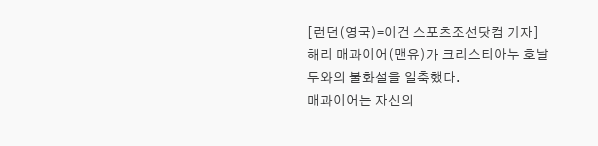[런던(영국)=이건 스포츠조선닷컴 기자]해리 매과이어(맨유)가 크리스티아누 호날두와의 불화설을 일축했다.
매과이어는 자신의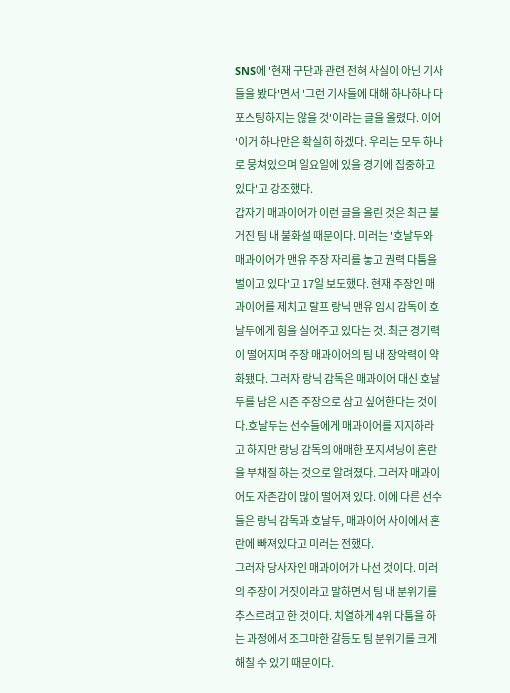SNS에 '현재 구단과 관련 전혀 사실이 아닌 기사들을 봤다'면서 '그런 기사들에 대해 하나하나 다 포스팅하지는 않을 것'이라는 글을 올렸다. 이어 '이거 하나만은 확실히 하겠다. 우리는 모두 하나로 뭉쳐있으며 일요일에 있을 경기에 집중하고 있다'고 강조했다.
갑자기 매과이어가 이런 글을 올린 것은 최근 불거진 팀 내 불화설 때문이다. 미러는 '호날두와 매과이어가 맨유 주장 자리를 놓고 권력 다툼을 벌이고 있다'고 17일 보도했다. 현재 주장인 매과이어를 제치고 랄프 랑닉 맨유 임시 감독이 호날두에게 힘을 실어주고 있다는 것. 최근 경기력이 떨어지며 주장 매과이어의 팀 내 장악력이 약화됐다. 그러자 랑닉 감독은 매과이어 대신 호날두를 남은 시즌 주장으로 삼고 싶어한다는 것이다.호날두는 선수들에게 매과이어를 지지하라고 하지만 랑닝 감독의 애매한 포지셔닝이 혼란을 부채질 하는 것으로 알려졌다. 그러자 매과이어도 자존감이 많이 떨어져 있다. 이에 다른 선수들은 랑닉 감독과 호날두, 매과이어 사이에서 혼란에 빠져있다고 미러는 전했다.
그러자 당사자인 매과이어가 나선 것이다. 미러의 주장이 거짓이라고 말하면서 팀 내 분위기를 추스르려고 한 것이다. 치열하게 4위 다툼을 하는 과정에서 조그마한 갈등도 팀 분위기를 크게 해칠 수 있기 때문이다.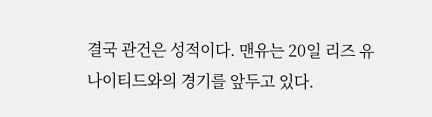결국 관건은 성적이다. 맨유는 20일 리즈 유나이티드와의 경기를 앞두고 있다.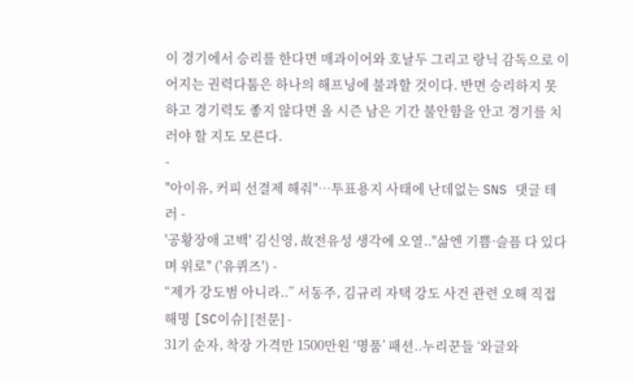이 경기에서 승리를 한다면 매과이어와 호날두 그리고 랑닉 감독으로 이어지는 권력다툼은 하나의 해프닝에 불과할 것이다. 반면 승리하지 못하고 경기력도 좋지 않다면 올 시즌 남은 기간 불안함을 안고 경기를 치러야 할 지도 모른다.
-
"아이유, 커피 선결제 해줘"…투표용지 사태에 난데없는 SNS 댓글 테러 -
'공황장애 고백' 김신영, 故전유성 생각에 오열.."삶엔 기쁨·슬픔 다 있다며 위로" ('유퀴즈') -
“제가 강도범 아니라..” 서동주, 김규리 자택 강도 사건 관련 오해 직접 해명 [SC이슈] [전문] -
31기 순자, 착장 가격만 1500만원 ‘명품’ 패션..누리꾼들 ‘와글와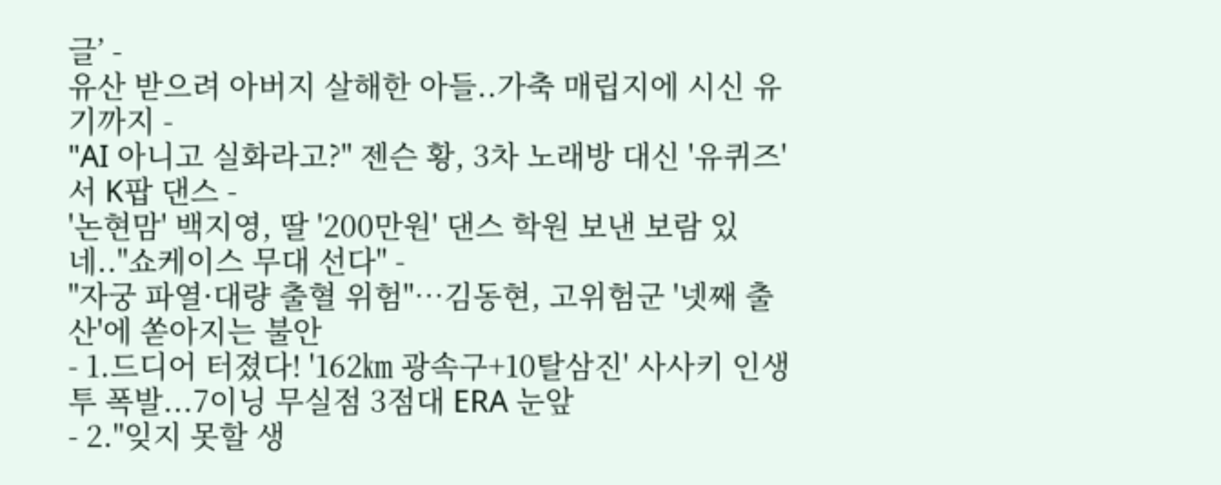글’ -
유산 받으려 아버지 살해한 아들..가축 매립지에 시신 유기까지 -
"AI 아니고 실화라고?" 젠슨 황, 3차 노래방 대신 '유퀴즈'서 K팝 댄스 -
'논현맘' 백지영, 딸 '200만원' 댄스 학원 보낸 보람 있네.."쇼케이스 무대 선다" -
"자궁 파열·대량 출혈 위험"…김동현, 고위험군 '넷째 출산'에 쏟아지는 불안
- 1.드디어 터졌다! '162㎞ 광속구+10탈삼진' 사사키 인생투 폭발...7이닝 무실점 3점대 ERA 눈앞
- 2."잊지 못할 생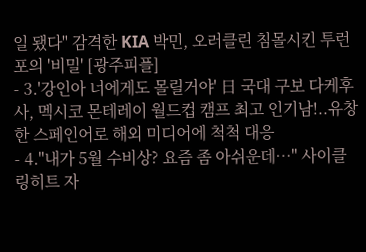일 됐다" 감격한 KIA 박민, 오러클린 침몰시킨 투런포의 '비밀' [광주피플]
- 3.'강인아 너에게도 몰릴거야' 日 국대 구보 다케후사, 멕시코 몬테레이 월드컵 캠프 최고 인기남!..유창한 스페인어로 해외 미디어에 척척 대응
- 4."내가 5월 수비상? 요즘 좀 아쉬운데…" 사이클링히트 자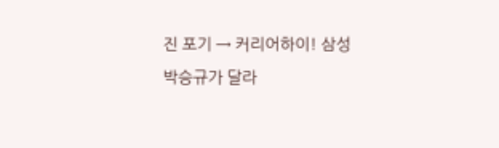진 포기 → 커리어하이! 삼성 박승규가 달라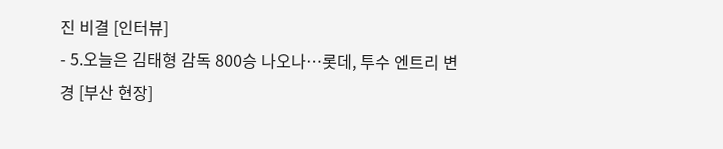진 비결 [인터뷰]
- 5.오늘은 김태형 감독 800승 나오나…롯데, 투수 엔트리 변경 [부산 현장]